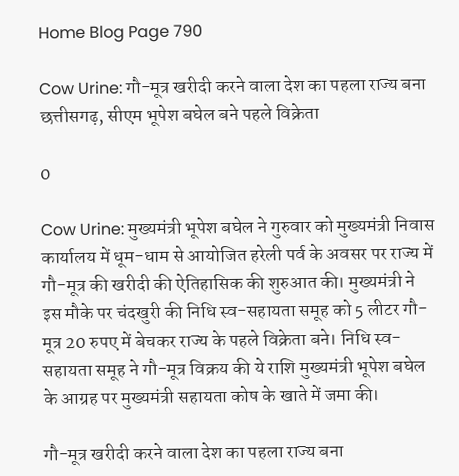Home Blog Page 790

Cow Urine: गौ-मूत्र खरीदी करने वाला देश का पहला राज्य बना छत्तीसगढ़, सीएम भूपेश बघेल बने पहले विक्रेता

0

Cow Urine: मुख्यमंत्री भूपेश बघेल ने गुरुवार को मुख्यमंत्री निवास कार्यालय में धूम-धाम से आयोजित हरेली पर्व के अवसर पर राज्य में गौ-मूत्र की खरीदी की ऐतिहासिक की शुरुआत की। मुख्यमंत्री ने इस मौके पर चंदखुरी की निधि स्व-सहायता समूह को 5 लीटर गौ-मूत्र 20 रुपए में बेचकर राज्य के पहले विक्रेता बने। निधि स्व-सहायता समूह ने गौ-मूत्र विक्रय की ये राशि मुख्यमंत्री भूपेश बघेल के आग्रह पर मुख्यमंत्री सहायता कोष के खाते में जमा की।

गौ-मूत्र खरीदी करने वाला देश का पहला राज्य बना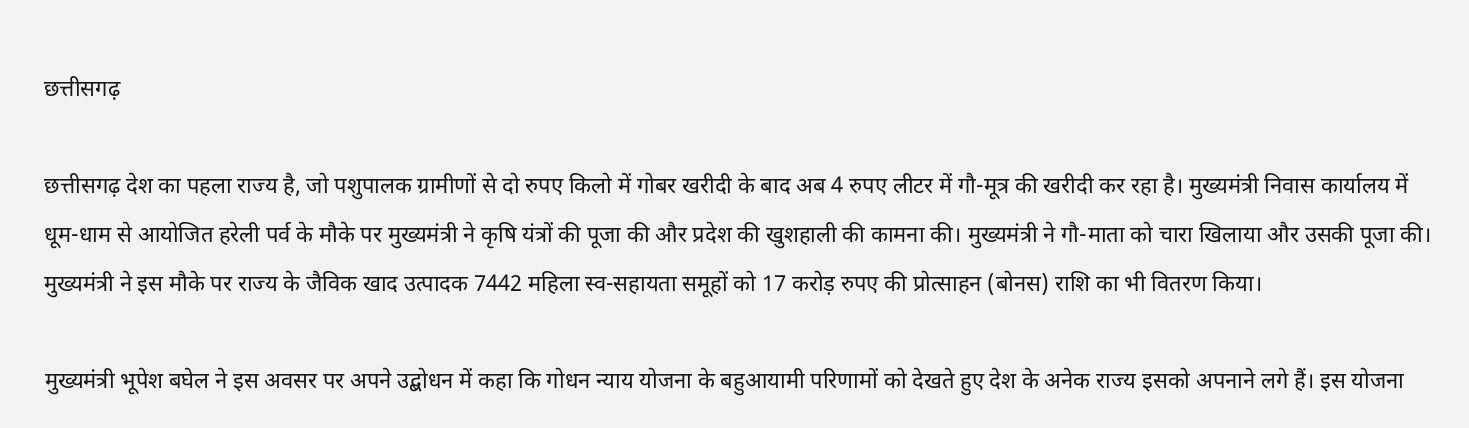छत्तीसगढ़

छत्तीसगढ़ देश का पहला राज्य है, जो पशुपालक ग्रामीणों से दो रुपए किलो में गोबर खरीदी के बाद अब 4 रुपए लीटर में गौ-मूत्र की खरीदी कर रहा है। मुख्यमंत्री निवास कार्यालय में धूम-धाम से आयोजित हरेली पर्व के मौके पर मुख्यमंत्री ने कृषि यंत्रों की पूजा की और प्रदेश की खुशहाली की कामना की। मुख्यमंत्री ने गौ-माता को चारा खिलाया और उसकी पूजा की। मुख्यमंत्री ने इस मौके पर राज्य के जैविक खाद उत्पादक 7442 महिला स्व-सहायता समूहों को 17 करोड़ रुपए की प्रोत्साहन (बोनस) राशि का भी वितरण किया।

मुख्यमंत्री भूपेश बघेल ने इस अवसर पर अपने उद्बोधन में कहा कि गोधन न्याय योजना के बहुआयामी परिणामों को देखते हुए देश के अनेक राज्य इसको अपनाने लगे हैं। इस योजना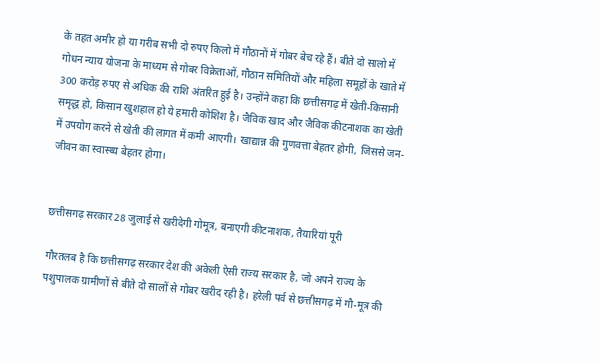के तहत अमीर हो या गरीब सभी दो रुपए किलो में गौठानों में गोबर बेच रहे हैं। बीते दो सालो में गोधन न्याय योजना के माध्यम से गोबर विक्रेताओं, गौठान समितियों और महिला समूहों के खाते में 300 करोड़ रुपए से अधिक की राशि अंतरित हुई है। उन्होंने कहा कि छत्तीसगढ़ में खेती-किसानी समृद्ध हो, किसान खुशहाल हो ये हमारी कोशिश है। जैविक खाद और जैविक कीटनाशक का खेती में उपयोग करने से खेती की लागत में कमी आएगी। खाद्यान्न की गुणवत्ता बेहतर होगी, जिससे जन-जीवन का स्वास्थ्य बेहतर होगा।


छत्तीसगढ़ सरकार 28 जुलाई से खरीदेगी गोमूत्र, बनाएगी कीटनाशक, तैयारियां पूरी

गौरतलब है कि छत्तीसगढ़ सरकार देश की अकेली ऐसी राज्य सरकार है, जो अपने राज्य के पशुपालक ग्रामीणों से बीते दो सालों से गोबर खरीद रही है। हरेली पर्व से छत्तीसगढ़ में गौ-मूत्र की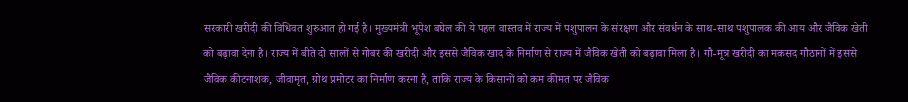सरकारी खरीदी की विधिवत शुरुआत हो गई है। मुख्यमंत्री भूपेश बघेल की ये पहल वास्तव में राज्य में पशुपालन के संरक्षण और संवर्धन के साथ-साथ पशुपालक की आय और जैविक खेती को बढ़ावा देना है। राज्य में बीते दो सालों से गोबर की खरीदी और इससे जैविक खाद के निर्माण से राज्य में जैविक खेती को बढ़ावा मिला है। गौ-मूत्र खरीदी का मकसद गौठानों में इससे जैविक कीटनाशक, जीवामृत, ग्रोथ प्रमोटर का निर्माण करना है, ताकि राज्य के किसानों को कम कीमत पर जैविक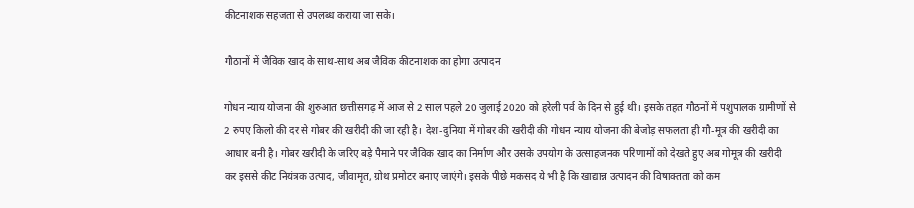कीटनाशक सहजता से उपलब्ध कराया जा सके।

गौठानों में जैविक खाद के साथ-साथ अब जैविक कीटनाशक का होगा उत्पादन

गोधन न्याय योजना की शुरुआत छत्तीसगढ़ में आज से 2 साल पहले 20 जुलाई 2020 को हरेली पर्व के दिन से हुई थी। इसके तहत गौठनों में पशुपालक ग्रामीणों से 2 रुपए किलो की दर से गोबर की खरीदी की जा रही है। देश-दुनिया में गोबर की खरीदी की गोधन न्याय योजना की बेजोड़ सफलता ही गौ-मूत्र की खरीदी का आधार बनी है। गोबर खरीदी के जरिए बड़े पैमाने पर जैविक खाद का निर्माण और उसके उपयोग के उत्साहजनक परिणामों को देखते हुए अब गोमूत्र की खरीदी कर इससे कीट नियंत्रक उत्पाद, जीवामृत, ग्रोथ प्रमोटर बनाए जाएंगे। इसके पीछे मकसद ये भी है कि खाद्यान्न उत्पादन की विषाक्तता को कम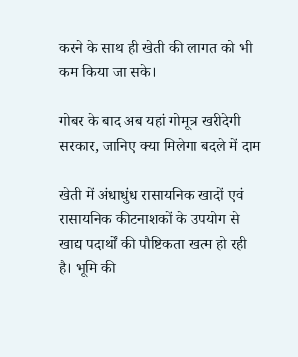करने के साथ ही खेती की लागत को भी कम किया जा सके।

गोबर के बाद अब यहां गोमूत्र खरीदेगी सरकार, जानिए क्या मिलेगा बदले में दाम

खेती में अंधाधुंध रासायनिक खादों एवं रासायनिक कीटनाशकों के उपयोग से खाद्य पदार्थों की पौष्टिकता खत्म हो रही है। भूमि की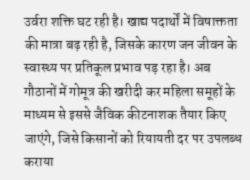उर्वरा शक्ति घट रही है। खाद्य पदार्थों में विषाक्तता की मात्रा बढ़ रही है, जिसके कारण जन जीवन के स्वास्थ्य पर प्रतिकूल प्रभाव पड़ रहा है। अब गौठानों में गोमूत्र की खरीदी कर महिला समूहों के माध्यम से इससे जैविक कीटनाशक तैयार किए जाएंगे, जिसे किसानों को रियायती दर पर उपलब्ध कराया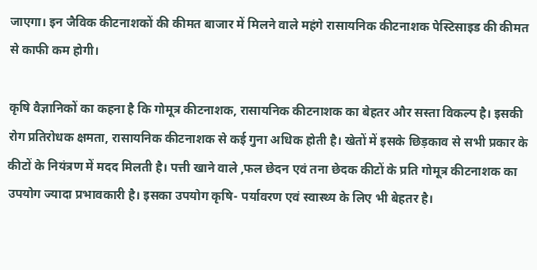जाएगा। इन जैविक कीटनाशकों की कीमत बाजार में मिलने वाले महंगे रासायनिक कीटनाशक पेस्टिसाइड की कीमत से काफी कम होगी।

कृषि वैज्ञानिकों का कहना है कि गोमूत्र कीटनाशक, रासायनिक कीटनाशक का बेहतर और सस्ता विकल्प है। इसकी रोग प्रतिरोधक क्षमता, रासायनिक कीटनाशक से कई गुना अधिक होती है। खेतों में इसके छिड़काव से सभी प्रकार के कीटों के नियंत्रण में मदद मिलती है। पत्ती खाने वाले ,फल छेदन एवं तना छेदक कीटों के प्रति गोमूत्र कीटनाशक का उपयोग ज्यादा प्रभावकारी है। इसका उपयोग कृषि- पर्यावरण एवं स्वास्थ्य के लिए भी बेहतर है।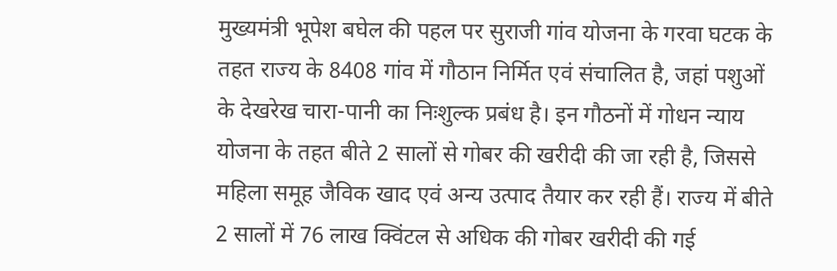मुख्यमंत्री भूपेश बघेल की पहल पर सुराजी गांव योजना के गरवा घटक के तहत राज्य के 8408 गांव में गौठान निर्मित एवं संचालित है, जहां पशुओं के देखरेख चारा-पानी का निःशुल्क प्रबंध है। इन गौठनों में गोधन न्याय योजना के तहत बीते 2 सालों से गोबर की खरीदी की जा रही है, जिससे महिला समूह जैविक खाद एवं अन्य उत्पाद तैयार कर रही हैं। राज्य में बीते 2 सालों में 76 लाख क्विंटल से अधिक की गोबर खरीदी की गई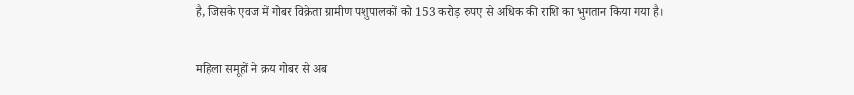है, जिसके एवज में गोबर विक्रेता ग्रामीण पशुपालकों को 153 करोड़ रुपए से अधिक की राशि का भुगतान किया गया है।

महिला समूहों ने क्रय गोबर से अब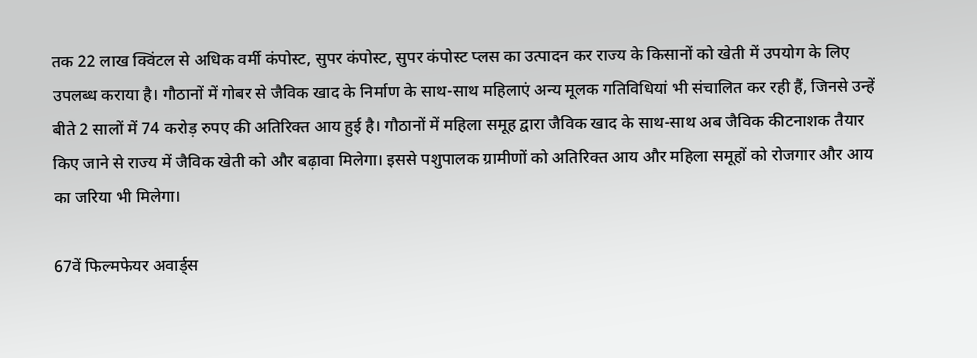तक 22 लाख क्विंटल से अधिक वर्मी कंपोस्ट, सुपर कंपोस्ट, सुपर कंपोस्ट प्लस का उत्पादन कर राज्य के किसानों को खेती में उपयोग के लिए उपलब्ध कराया है। गौठानों में गोबर से जैविक खाद के निर्माण के साथ-साथ महिलाएं अन्य मूलक गतिविधियां भी संचालित कर रही हैं, जिनसे उन्हें बीते 2 सालों में 74 करोड़ रुपए की अतिरिक्त आय हुई है। गौठानों में महिला समूह द्वारा जैविक खाद के साथ-साथ अब जैविक कीटनाशक तैयार किए जाने से राज्य में जैविक खेती को और बढ़ावा मिलेगा। इससे पशुपालक ग्रामीणों को अतिरिक्त आय और महिला समूहों को रोजगार और आय का जरिया भी मिलेगा।

67वें फिल्मफेयर अवार्ड्स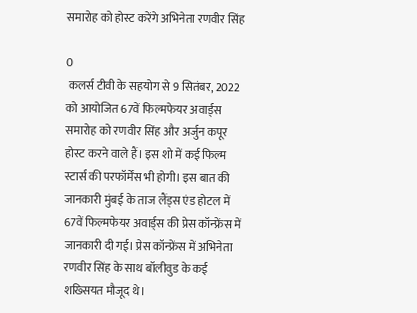समारोह को होस्ट करेंगे अभिनेता रणवीर सिंह

0
 कलर्स टीवी के सहयोग से 9 सितंबर, 2022 को आयोजित 67वें फिल्मफेयर अवार्ड्स समारोह को रणवीर सिंह और अर्जुन कपूर होस्ट करने वाले हैं। इस शो में कई फिल्म स्टार्स की परफॉर्मेंस भी होगी। इस बात की जानकारी मुंबई के ताज लैंड्स एंड होटल में 67वें फिल्मफेयर अवार्ड्स की प्रेस कॉन्फ्रेंस में जानकारी दी गई। प्रेस कॉन्फ्रेंस में अभिनेता रणवीर सिंह के साथ बॉलीवुड के कई शख्सियत मौजूद थे।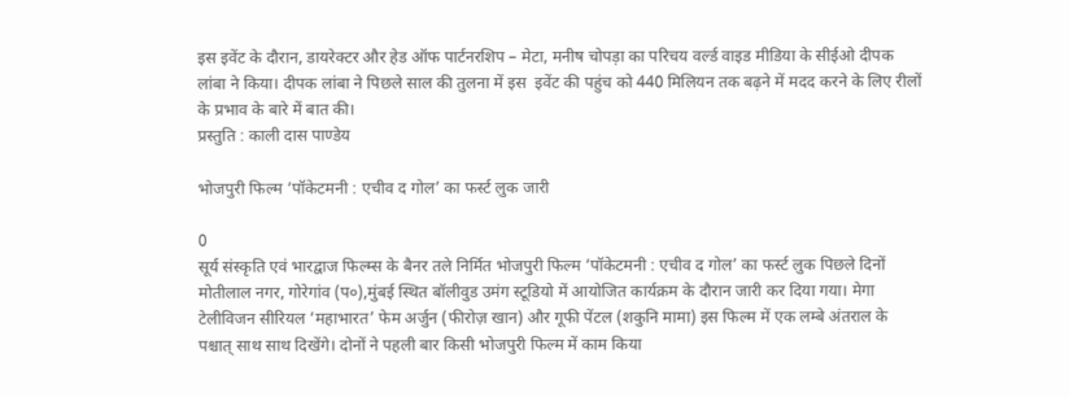इस इवेंट के दौरान, डायरेक्टर और हेड ऑफ पार्टनरशिप – मेटा, मनीष चोपड़ा का परिचय वर्ल्ड वाइड मीडिया के सीईओ दीपक लांबा ने किया। दीपक लांबा ने पिछले साल की तुलना में इस  इवेंट की पहुंच को 440 मिलियन तक बढ़ने में मदद करने के लिए रीलों के प्रभाव के बारे में बात की।
प्रस्तुति : काली दास पाण्डेय

भोजपुरी फिल्म ‘पॉकेटमनी : एचीव द गोल’ का फर्स्ट लुक जारी

0
सूर्य संस्कृति एवं भारद्वाज फिल्म्स के बैनर तले निर्मित भोजपुरी फिल्म ‘पॉकेटमनी : एचीव द गोल’ का फर्स्ट लुक पिछले दिनों मोतीलाल नगर, गोरेगांव (प०),मुंबई स्थित बॉलीवुड उमंग स्टूडियो में आयोजित कार्यक्रम के दौरान जारी कर दिया गया। मेगा टेलीविजन सीरियल ‘महाभारत’ फेम अर्जुन (फीरोज़ खान) और गूफी पेंटल (शकुनि मामा) इस फिल्म में एक लम्बे अंतराल के पश्चात् साथ साथ दिखेंगे। दोनों ने पहली बार किसी भोजपुरी फिल्म में काम किया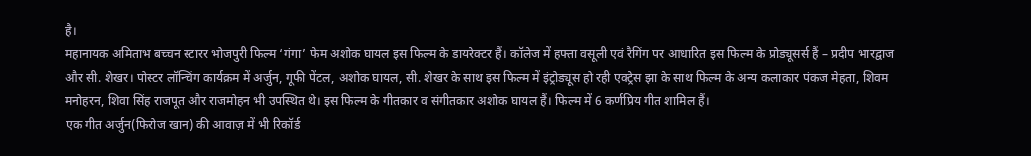है।
महानायक अमिताभ बच्चन स्टारर भोजपुरी फिल्म ‘गंगा’ फेम अशोक घायल इस फिल्म के डायरेक्टर हैं। कॉलेज में हफ्ता वसूली एवं रैगिंग पर आधारित इस फिल्म के प्रोड्यूसर्स हैं – प्रदीप भारद्वाज और सी. शेखर। पोस्टर लॉन्चिंग कार्यक्रम में अर्जुन, गूफी पेंटल, अशोक घायल, सी. शेखर के साथ इस फिल्म में इंट्रोड्यूस हो रही एक्ट्रेस झा के साथ फिल्म के अन्य कलाकार पंकज मेहता, शिवम मनोहरन, शिवा सिंह राजपूत और राजमोहन भी उपस्थित थे। इस फिल्म के गीतकार व संगीतकार अशोक घायल हैं। फिल्म में 6 कर्णप्रिय गीत शामिल हैं।
एक गीत अर्जुन(फिरोज खान) की आवाज़ में भी रिकॉर्ड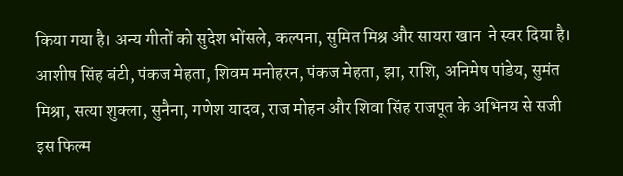किया गया है। अन्य गीतों को सुदेश भोंसले, कल्पना, सुमित मिश्र और सायरा खान  ने स्वर दिया है। आशीष सिंह बंटी, पंकज मेहता, शिवम मनोहरन, पंकज मेहता, झा, राशि, अनिमेष पांडेय, सुमंत मिश्रा, सत्या शुक्ला, सुनैना, गणेश यादव, राज मोहन और शिवा सिंह राजपूत के अभिनय से सजी इस फिल्म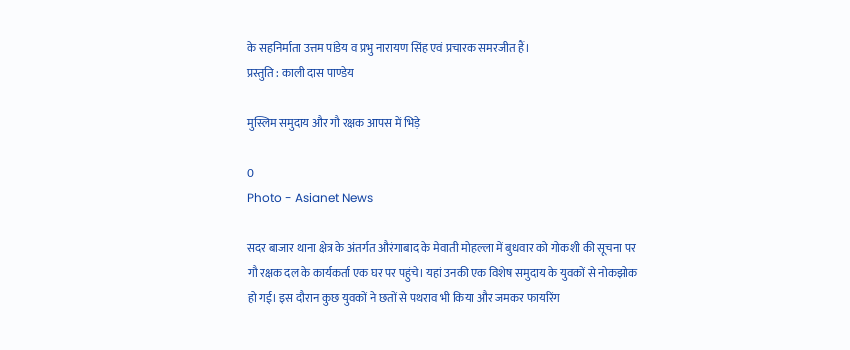के सहनिर्माता उत्तम पांडेय व प्रभु नारायण सिंह एवं प्रचारक समरजीत हैं।
प्रस्तुति : काली दास पाण्डेय

मुस्लिम समुदाय और गौ रक्षक आपस में भिड़े

0
Photo - Asianet News

सदर बाजार थाना क्षेत्र के अंतर्गत औरंगाबाद के मेवाती मोहल्ला में बुधवार को गोकशी की सूचना पर गौ रक्षक दल के कार्यकर्ता एक घर पर पहुंचे। यहां उनकी एक विशेष समुदाय के युवकों से नोकझोक हो गई। इस दौरान कुछ युवकों ने छतों से पथराव भी किया और जमकर फायरिंग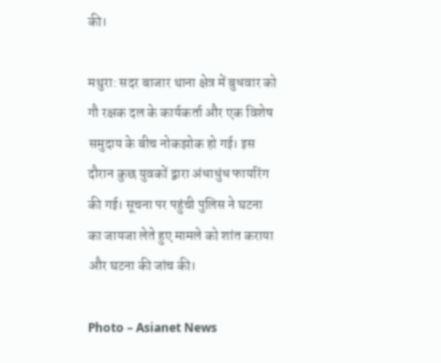की।

मथुरा: सदर बाजार थाना क्षेत्र में बुधवार को गौ रक्षक दल के कार्यकर्ता और एक विशेष समुदाय के बीच नोकझोक हो गई। इस दौरान कुछ युवकों द्वारा अंधाधुंध फायरिंग की गई। सूचना पर पहुंची पुलिस ने घटना का जायजा लेते हुए मामले को शांत कराया और घटना की जांच की।

Photo – Asianet News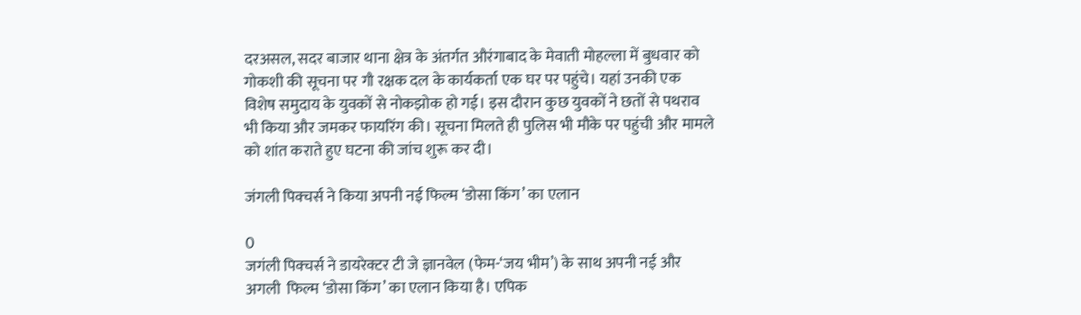दरअसल, सदर बाजार थाना क्षेत्र के अंतर्गत औरंगाबाद के मेवाती मोहल्ला में बुधवार को गोकशी की सूचना पर गौ रक्षक दल के कार्यकर्ता एक घर पर पहुंचे। यहां उनकी एक विशेष समुदाय के युवकों से नोकझोक हो गई। इस दौरान कुछ युवकों ने छतों से पथराव भी किया और जमकर फायरिंग की। सूचना मिलते ही पुलिस भी मौके पर पहुंची और मामले को शांत कराते हुए घटना की जांच शुरू कर दी।

जंगली पिक्चर्स ने किया अपनी नई फिल्म ‘डोसा किंग’ का एलान

0
जगंली पिक्चर्स ने डायरेक्टर टी जे ज्ञानवेल (फेम-‘जय भीम’) के साथ अपनी नई और अगली  फिल्म ‘डोसा किंग’ का एलान किया है। एपिक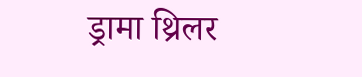ड्रामा थ्रिलर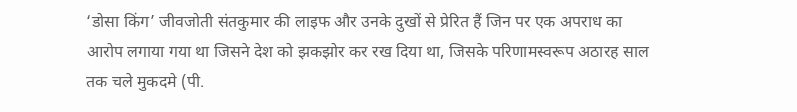‘डोसा किंग’ जीवजोती संतकुमार की लाइफ और उनके दुखों से प्रेरित हैं जिन पर एक अपराध का आरोप लगाया गया था जिसने देश को झकझोर कर रख दिया था, जिसके परिणामस्वरूप अठारह साल तक चले मुकदमे (पी.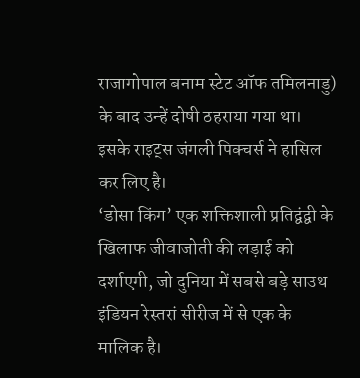राजागोपाल बनाम स्टेट ऑफ तमिलनाडु) के बाद उन्हें दोषी ठहराया गया था। इसके राइट्स जंगली पिक्चर्स ने हासिल कर लिए है।
‘डोसा किंग’ एक शक्तिशाली प्रतिद्वंद्वी के खिलाफ जीवाजोती की लड़ाई को दर्शाएगी, जो दुनिया में सबसे बड़े साउथ इंडियन रेस्तरां सीरीज में से एक के मालिक है।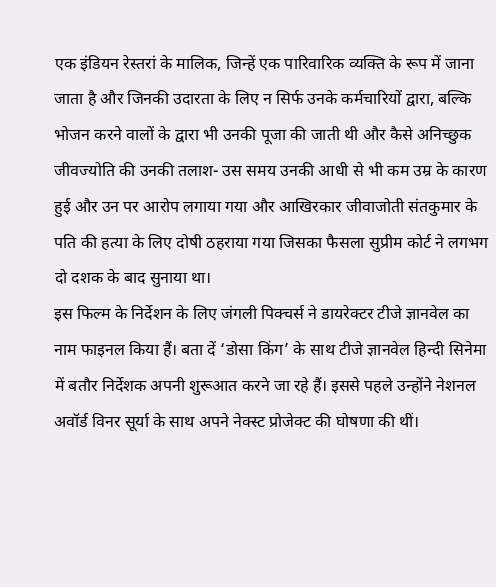एक इंडियन रेस्तरां के मालिक, जिन्हें एक पारिवारिक व्यक्ति के रूप में जाना जाता है और जिनकी उदारता के लिए न सिर्फ उनके कर्मचारियों द्वारा, बल्कि भोजन करने वालों के द्वारा भी उनकी पूजा की जाती थी और कैसे अनिच्छुक जीवज्योति की उनकी तलाश- उस समय उनकी आधी से भी कम उम्र के कारण हुई और उन पर आरोप लगाया गया और आखिरकार जीवाजोती संतकुमार के पति की हत्या के लिए दोषी ठहराया गया जिसका फैसला सुप्रीम कोर्ट ने लगभग दो दशक के बाद सुनाया था।
इस फिल्म के निर्देशन के लिए जंगली पिक्चर्स ने डायरेक्टर टीजे ज्ञानवेल का नाम फाइनल किया हैं। बता दें ‘डोसा किंग’ के साथ टीजे ज्ञानवेल हिन्दी सिनेमा में बतौर निर्देशक अपनी शुरूआत करने जा रहे हैं। इससे पहले उन्होंने नेशनल अवॉर्ड विनर सूर्या के साथ अपने नेक्स्ट प्रोजेक्ट की घोषणा की थीं।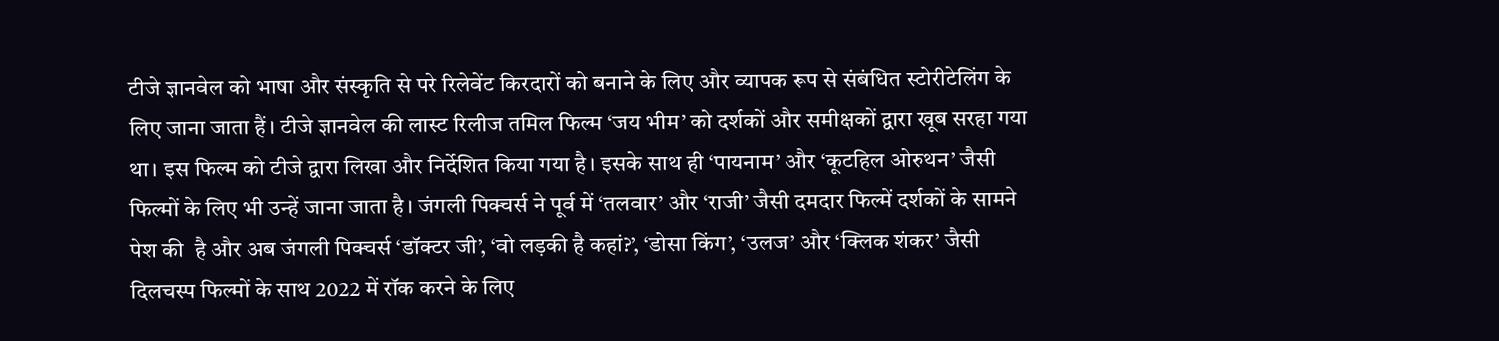टीजे ज्ञानवेल को भाषा और संस्कृति से परे रिलेवेंट किरदारों को बनाने के लिए और व्यापक रूप से संबंधित स्टोरीटेलिंग के लिए जाना जाता हैं। टीजे ज्ञानवेल की लास्ट रिलीज तमिल फिल्म ‘जय भीम’ को दर्शकों और समीक्षकों द्वारा खूब सरहा गया था। इस फिल्म को टीजे द्वारा लिखा और निर्देशित किया गया है। इसके साथ ही ‘पायनाम’ और ‘कूटहिल ओरुथन’ जैसी फिल्मों के लिए भी उन्हें जाना जाता है। जंगली पिक्चर्स ने पूर्व में ‘तलवार’ और ‘राजी’ जैसी दमदार फिल्में दर्शकों के सामने पेश की  है और अब जंगली पिक्चर्स ‘डॉक्टर जी’, ‘वो लड़की है कहां?’, ‘डोसा किंग’, ‘उलज’ और ‘क्लिक शंकर’ जैसी दिलचस्प फिल्मों के साथ 2022 में रॉक करने के लिए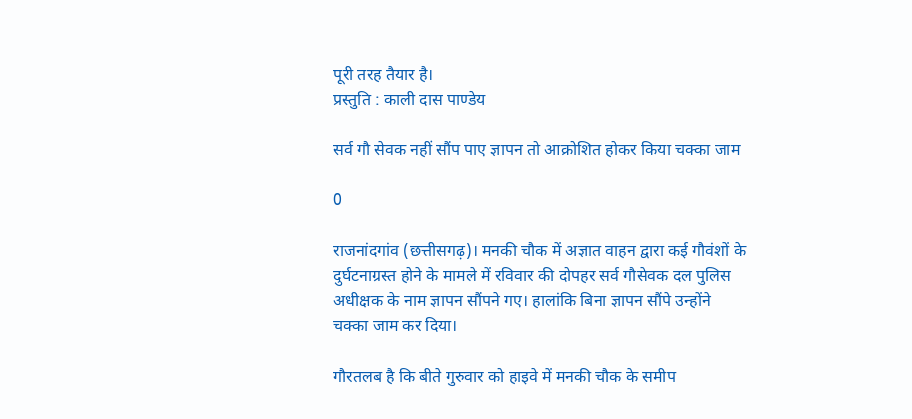पूरी तरह तैयार है।
प्रस्तुति : काली दास पाण्डेय

सर्व गौ सेवक नहीं सौंप पाए ज्ञापन तो आक्रोशित होकर किया चक्का जाम

0

राजनांदगांव (छत्तीसगढ़)। मनकी चौक में अज्ञात वाहन द्वारा कई गौवंशों के दुर्घटनाग्रस्त होने के मामले में रविवार की दोपहर सर्व गौसेवक दल पुलिस अधीक्षक के नाम ज्ञापन सौंपने गए। हालांकि बिना ज्ञापन सौंपे उन्होंने चक्का जाम कर दिया।

गौरतलब है कि बीते गुरुवार को हाइवे में मनकी चौक के समीप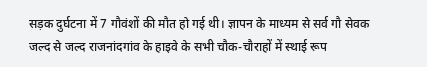सड़क दुर्घटना में 7 गौवंशों की मौत हो गई थी। ज्ञापन के माध्यम से सर्व गौ सेवक जल्द से जल्द राजनांदगांव के हाइवे के सभी चौक-चौराहों में स्थाई रूप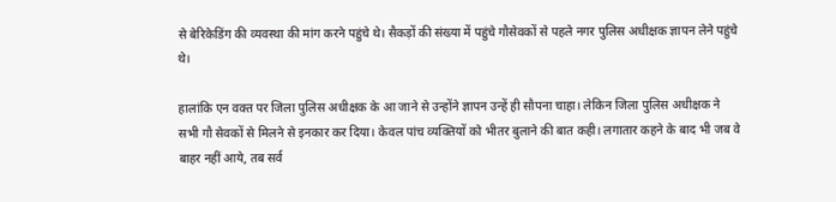से बेरिकेडिंग की व्यवस्था की मांग करने पहुंचे थे। सैकड़ों की संख्या में पहुंचे गौसेवकों से पहले नगर पुलिस अधीक्षक ज्ञापन लेने पहुंचे थे।

हालांकि एन वक्त पर जिला पुलिस अधीक्षक के आ जाने से उन्होंने ज्ञापन उन्हें ही सौपना चाहा। लेकिन जिला पुलिस अधीक्षक ने सभी गौ सेवकों से मिलने से इनकार कर दिया। केवल पांच व्यक्तियों को भीतर बुलाने की बात कही। लगातार कहने के बाद भी जब वे बाहर नहीं आये, तब सर्व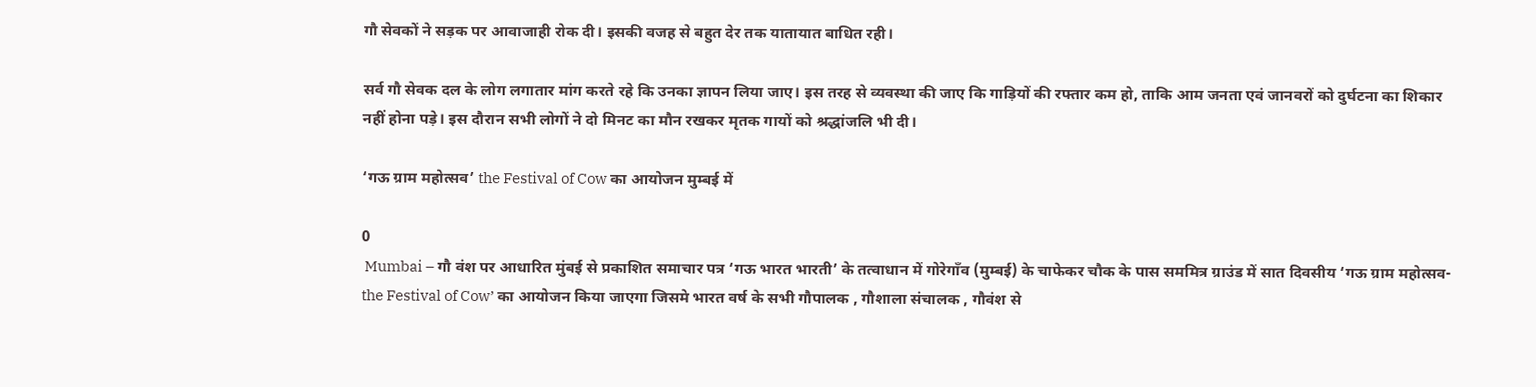गौ सेवकों ने सड़क पर आवाजाही रोक दी। इसकी वजह से बहुत देर तक यातायात बाधित रही।

सर्व गौ सेवक दल के लोग लगातार मांग करते रहे कि उनका ज्ञापन लिया जाए। इस तरह से व्यवस्था की जाए कि गाड़ियों की रफ्तार कम हो, ताकि आम जनता एवं जानवरों को दुर्घटना का शिकार नहीं होना पड़े। इस दौरान सभी लोगों ने दो मिनट का मौन रखकर मृतक गायों को श्रद्धांजलि भी दी।

‘गऊ ग्राम महोत्सव’ the Festival of Cow का आयोजन मुम्बई में

0
 Mumbai – गौ वंश पर आधारित मुंबई से प्रकाशित समाचार पत्र ‘गऊ भारत भारती’ के तत्वाधान में गोरेगाँव (मुम्बई) के चाफेकर चौक के पास सममित्र ग्राउंड में सात दिवसीय ‘गऊ ग्राम महोत्सव- the Festival of Cow’ का आयोजन किया जाएगा जिसमे भारत वर्ष के सभी गौपालक , गौशाला संचालक , गौवंश से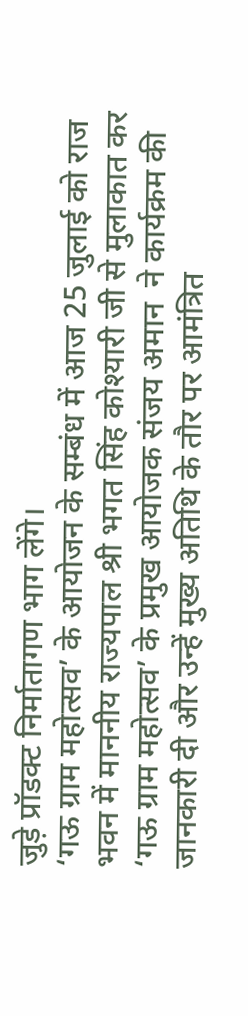जुड़े प्रॉडक्ट निर्मातागण भाग लेंगे।
‘गऊ ग्राम महोत्सव’ के आयोजन के सम्बंध में आज 25 जुलाई को राज भवन में माननीय राज्यपाल श्री भगत सिंह कोश्यारी जी से मुलाकात कर ‘गऊ ग्राम महोत्सव’ के प्रमुख आयोजक संजय अमान  ने कार्यक्रम की जानकारी दी और उन्हें मुख्य अतिथि के तौर पर आमंत्रित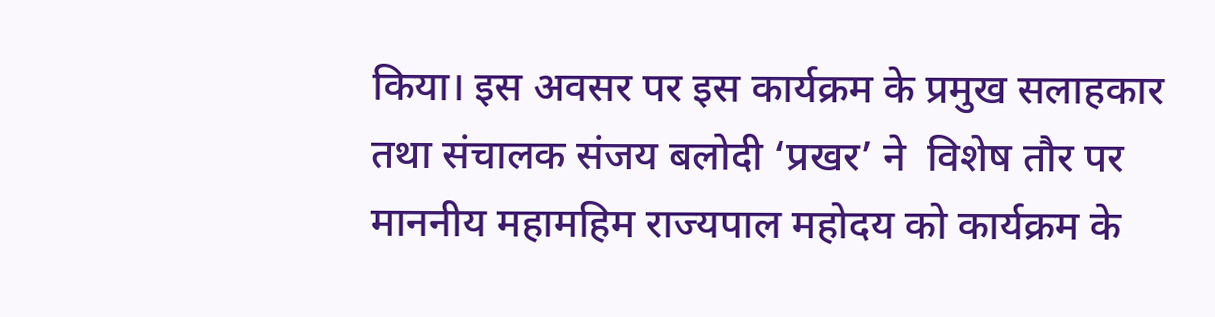किया। इस अवसर पर इस कार्यक्रम के प्रमुख सलाहकार तथा संचालक संजय बलोदी ‘प्रखर’ ने  विशेष तौर पर माननीय महामहिम राज्यपाल महोदय को कार्यक्रम के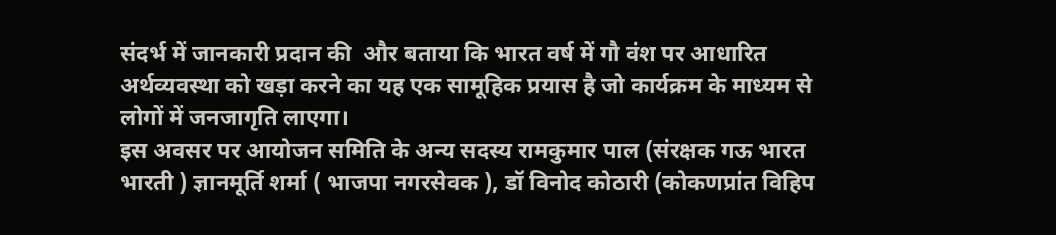संदर्भ में जानकारी प्रदान की  और बताया कि भारत वर्ष में गौ वंश पर आधारित अर्थव्यवस्था को खड़ा करने का यह एक सामूहिक प्रयास है जो कार्यक्रम के माध्यम से लोगों में जनजागृति लाएगा।
इस अवसर पर आयोजन समिति के अन्य सदस्य रामकुमार पाल (संरक्षक गऊ भारत भारती ) ज्ञानमूर्ति शर्मा ( भाजपा नगरसेवक ), डॉ विनोद कोठारी (कोकणप्रांत विहिप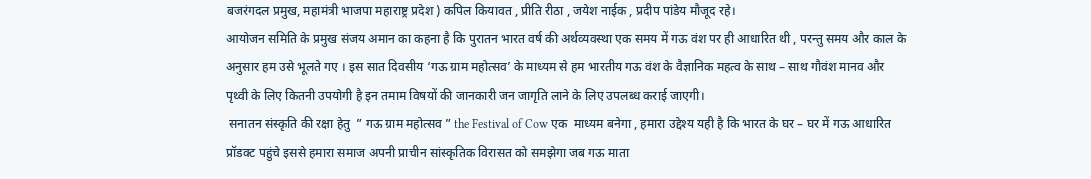बजरंगदल प्रमुख, महामंत्री भाजपा महाराष्ट्र प्रदेश ) कपिल कियावत , प्रीति रीठा , जयेश नाईक , प्रदीप पांडेय मौजूद रहे।
आयोजन समिति के प्रमुख संजय अमान का कहना है कि पुरातन भारत वर्ष की अर्थव्यवस्था एक समय में गऊ वंश पर ही आधारित थी , परन्तु समय और काल के अनुसार हम उसे भूलते गए । इस सात दिवसीय ‘गऊ ग्राम महोत्सव’ के माध्यम से हम भारतीय गऊ वंश के वैज्ञानिक महत्व के साथ – साथ गौवंश मानव और पृथ्वी के लिए कितनी उपयोगी है इन तमाम विषयों की जानकारी जन जागृति लाने के लिए उपलब्ध कराई जाएगी।
 सनातन संस्कृति की रक्षा हेतु  ” गऊ ग्राम महोत्सव ” the Festival of Cow एक  माध्यम बनेगा , हमारा उद्देश्य यही है कि भारत के घर – घर में गऊ आधारित प्रॉडक्ट पहुंचे इससे हमारा समाज अपनी प्राचीन सांस्कृतिक विरासत को समझेगा जब गऊ माता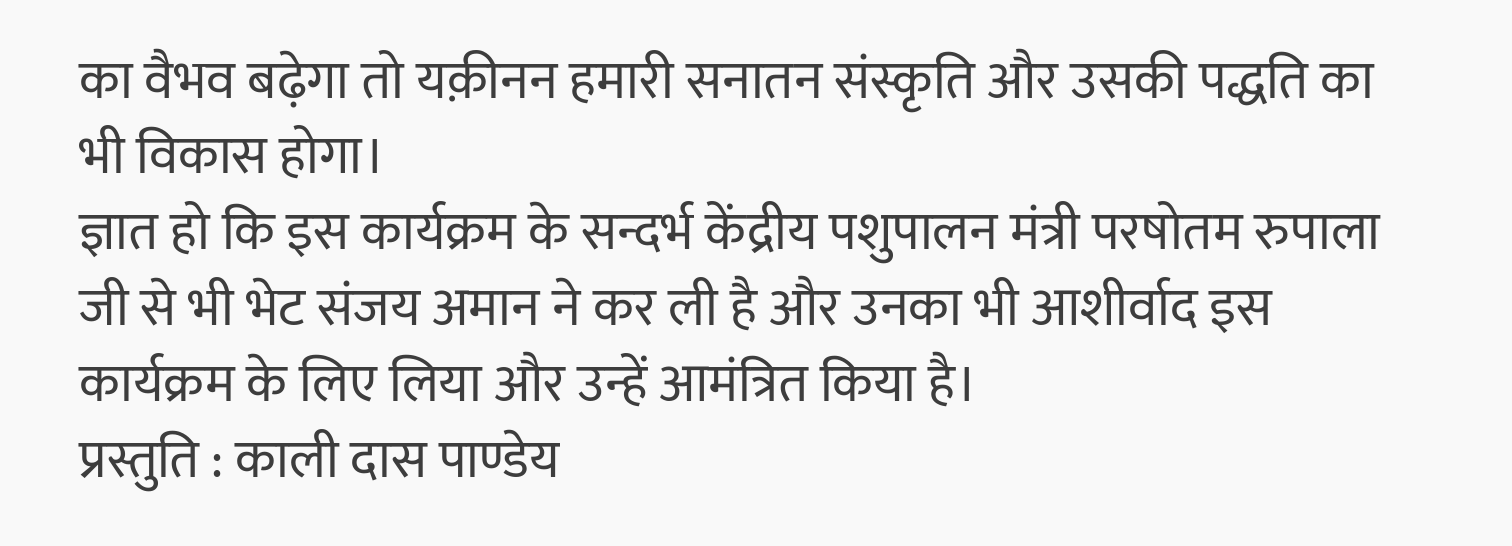का वैभव बढ़ेगा तो यक़ीनन हमारी सनातन संस्कृति और उसकी पद्धति का भी विकास होगा।
ज्ञात हो कि इस कार्यक्रम के सन्दर्भ केंद्रीय पशुपालन मंत्री परषोतम रुपाला जी से भी भेट संजय अमान ने कर ली है और उनका भी आशीर्वाद इस कार्यक्रम के लिए लिया और उन्हें आमंत्रित किया है।
प्रस्तुति : काली दास पाण्डेय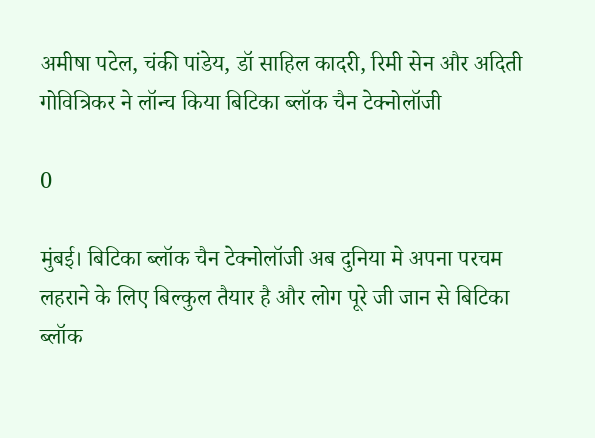अमीषा पटेल, चंकी पांडेय, डॉ साहिल कादरी, रिमी सेन और अदिती गोवित्रिकर ने लॉन्च किया बिटिका ब्लॉक चैन टेक्नोलॉजी

0

मुंबई। बिटिका ब्लॉक चैन टेक्नोलॉजी अब दुनिया मे अपना परचम लहराने के लिए बिल्कुल तैयार है और लोग पूरे जी जान से बिटिका ब्लॉक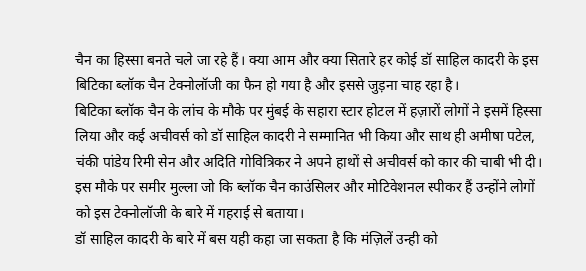चैन का हिस्सा बनते चले जा रहे हैं। क्या आम और क्या सितारे हर कोई डॉ साहिल कादरी के इस बिटिका ब्लॉक चैन टेक्नोलॉजी का फैन हो गया है और इससे जुड़ना चाह रहा है।
बिटिका ब्लॉक चैन के लांच के मौके पर मुंबई के सहारा स्टार होटल में हज़ारों लोगों ने इसमें हिस्सा लिया और कई अचीवर्स को डॉ साहिल कादरी ने सम्मानित भी किया और साथ ही अमीषा पटेल, चंकी पांडेय रिमी सेन और अदिति गोवित्रिकर ने अपने हाथों से अचीवर्स को कार की चाबी भी दी।
इस मौके पर समीर मुल्ला जो कि ब्लॉक चैन काउंसिलर और मोटिवेशनल स्पीकर हैं उन्होंने लोगों को इस टेक्नोलॉजी के बारे में गहराई से बताया।
डॉ साहिल कादरी के बारे में बस यही कहा जा सकता है कि मंज़िलें उन्ही को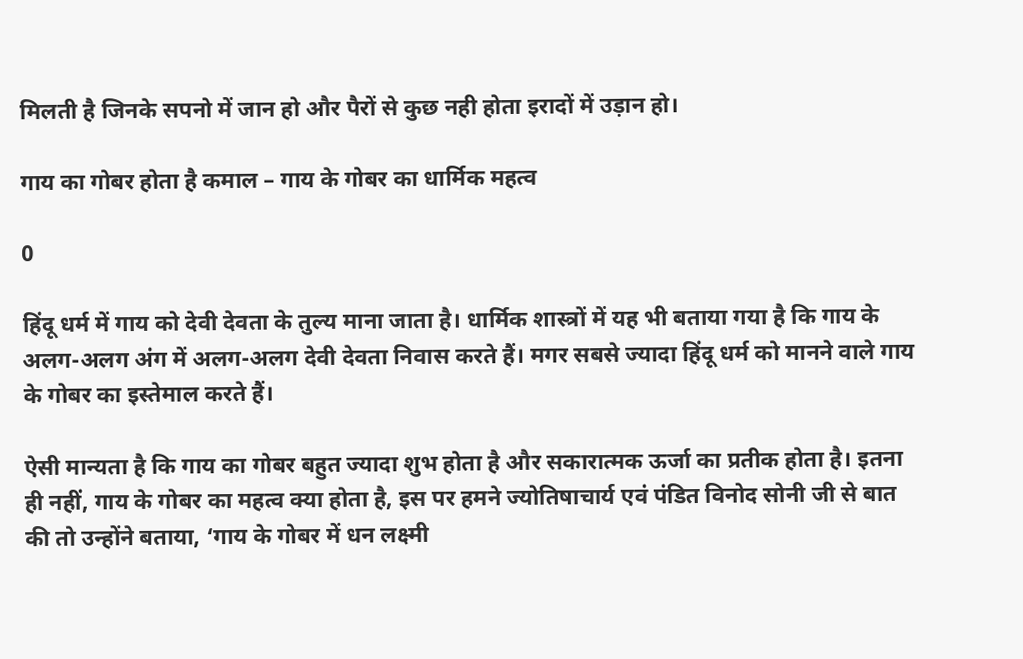मिलती है जिनके सपनो में जान हो और पैरों से कुछ नही होता इरादों में उड़ान हो।

गाय का गोबर होता है कमाल – गाय के गोबर का धार्मिक महत्व

0

हिंदू धर्म में गाय को देवी देवता के तुल्य माना जाता है। धार्मिक शास्त्रों में यह भी बताया गया है कि गाय के अलग-अलग अंग में अलग-अलग देवी देवता निवास करते हैं। मगर सबसे ज्यादा हिंदू धर्म को मानने वाले गाय के गोबर का इस्तेमाल करते हैं।

ऐसी मान्यता है कि गाय का गोबर बहुत ज्यादा शुभ होता है और सकारात्मक ऊर्जा का प्रतीक होता है। इतना ही नहीं, गाय के गोबर का महत्‍व क्‍या होता है, इस पर हमने ज्योतिषाचार्य एवं पंडित विनोद सोनी जी से बात की तो उन्होंने बताया, ‘गाय के गोबर में धन लक्ष्मी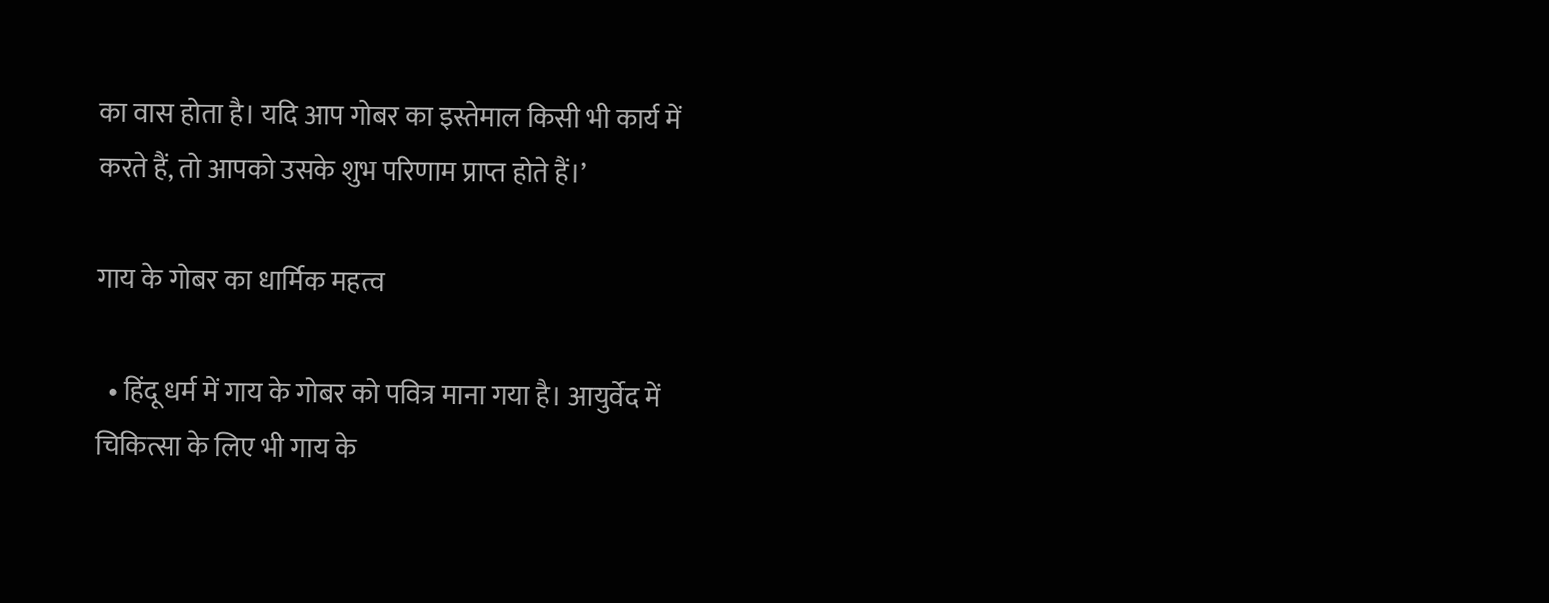का वास होता है। यदि आप गोबर का इस्तेमाल किसी भी कार्य में करते हैं, तो आपको उसके शुभ परिणाम प्राप्त होते हैं।’

गाय के गोबर का धार्मिक महत्व

  • हिंदू धर्म में गाय के गोबर को पवित्र माना गया है। आयुर्वेद में चिकित्सा के लिए भी गाय के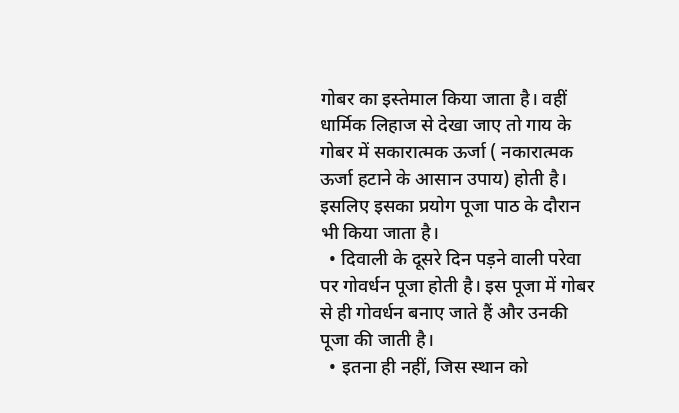गोबर का इस्तेमाल किया जाता है। वहीं धार्मिक लिहाज से देखा जाए तो गाय के गोबर में सकारात्मक ऊर्जा ( नकारात्मक ऊर्जा हटाने के आसान उपाय) होती है। इसलिए इसका प्रयोग पूजा पाठ के दौरान भी किया जाता है।
  • दिवाली के दूसरे दिन पड़ने वाली परेवा पर गोवर्धन पूजा होती है। इस पूजा में गोबर से ही गोवर्धन बनाए जाते हैं और उनकी पूजा की जाती है।
  • इतना ही नहीं, जिस स्थान को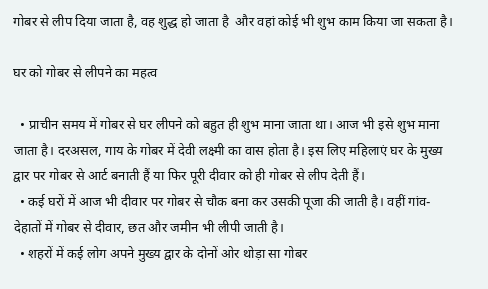गोबर से लीप दिया जाता है, वह शुद्ध हो जाता है  और वहां कोई भी शुभ काम किया जा सकता है।

घर को गोबर से लीपने का महत्व

  • प्राचीन समय में गोबर से घर लीपने को बहुत ही शुभ माना जाता था। आज भी इसे शुभ माना जाता है। दरअसल, गाय के गोबर में देवी लक्ष्‍मी का वास होता है। इस लिए महिलाएं घर के मुख्य द्वार पर गोबर से आर्ट बनाती हैं या फिर पूरी दीवार को ही गोबर से लीप देती हैं।
  • कई घरों में आज भी दीवार पर गोबर से चौक बना कर उसकी पूजा की जाती है। वहीं गांव-देहातों में गोबर से दीवार, छत और जमीन भी लीपी जाती है।
  • शहरों में कई लोग अपने मुख्य द्वार के दोनों ओर थोड़ा सा गोबर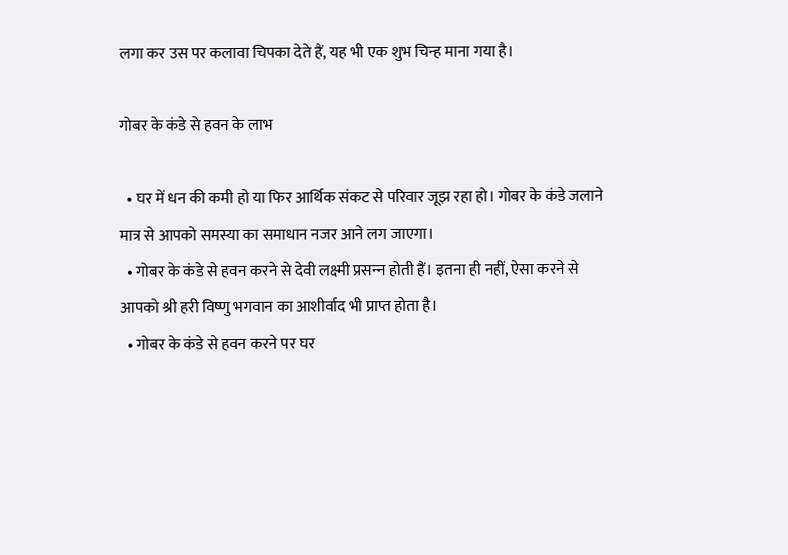लगा कर उस पर कलावा चिपका देते हैं, यह भी एक शुभ चिन्ह माना गया है।

गोबर के कंडे से हवन के लाभ

  • घर में धन की कमी हो या फिर आर्थिक संकट से परिवार जूझ रहा हो। गोबर के कंडे जलाने मात्र से आपको समस्या का समाधान नजर आने लग जाएगा।
  • गोबर के कंडे से हवन करने से देवी लक्ष्‍मी प्रसन्‍न होती हैं। इतना ही नहीं, ऐसा करने से आपको श्री हरी विष्णु भगवान का आशीर्वाद भी प्राप्त होता है।
  • गोबर के कंडे से हवन करने पर घर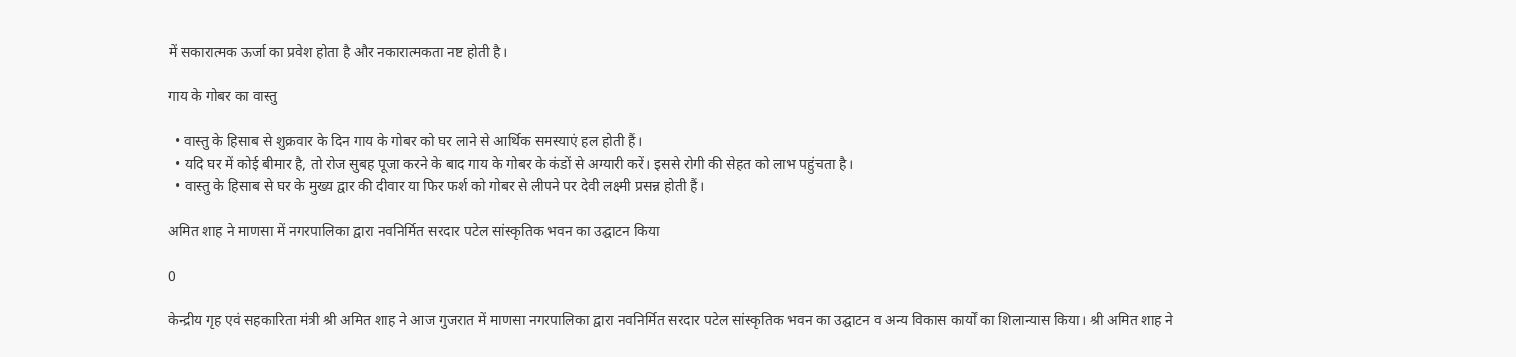में सकारात्मक ऊर्जा का प्रवेश होता है और नकारात्मकता नष्ट होती है।

गाय के गोबर का वास्तु

  • वास्तु के हिसाब से शुक्रवार के दिन गाय के गोबर को घर लाने से आर्थिक समस्याएं हल होती हैं।
  • यदि घर में कोई बीमार है, तो रोज सुबह पूजा करने के बाद गाय के गोबर के कंडों से अग्यारी करें। इससे रोगी की सेहत को लाभ पहुंचता है।
  • वास्‍तु के हिसाब से घर के मुख्य द्वार की दीवार या फिर फर्श को गोबर से लीपने पर देवी लक्ष्मी प्रसन्न होती हैं।

अमित शाह ने माणसा में नगरपालिका द्वारा नवनिर्मित सरदार पटेल सांस्कृतिक भवन का उद्घाटन किया

0

केन्द्रीय गृह एवं सहकारिता मंत्री श्री अमित शाह ने आज गुजरात में माणसा नगरपालिका द्वारा नवनिर्मित सरदार पटेल सांस्कृतिक भवन का उद्घाटन व अन्य विकास कार्यों का शिलान्यास किया। श्री अमित शाह ने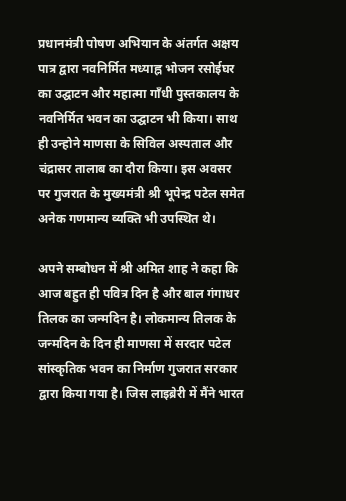प्रधानमंत्री पोषण अभियान के अंतर्गत अक्षय पात्र द्वारा नवनिर्मित मध्याह्न भोजन रसोईघर का उद्घाटन और महात्मा गाँधी पुस्तकालय के नवनिर्मित भवन का उद्घाटन भी किया। साथ ही उन्होने माणसा के सिविल अस्पताल और चंद्रासर तालाब का दौरा किया। इस अवसर पर गुजरात के मुख्यमंत्री श्री भूपेन्द्र पटेल समेत अनेक गणमान्य व्यक्ति भी उपस्थित थे।

अपने सम्बोधन में श्री अमित शाह ने कहा कि आज बहुत ही पवित्र दिन है और बाल गंगाधर तिलक का जन्मदिन है। लोकमान्य तिलक के जन्मदिन के दिन ही माणसा में सरदार पटेल सांस्कृतिक भवन का निर्माण गुजरात सरकार द्वारा किया गया है। जिस लाइब्रेरी में मैंने भारत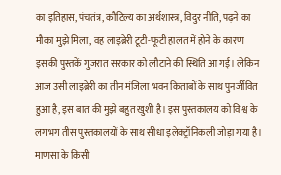का इतिहास, पंचतंत्र, कौटिल्य का अर्थशास्त्र, विदुर नीति, पढ़ने का मौका मुझे मिला, वह लाइब्रेरी टूटी-फूटी हालत में होने के कारण इसकी पुस्तकें गुजरात सरकार को लौटाने की स्थिति आ गई। लेकिन आज उसी लाइब्रेरी का तीन मंजिला भवन किताबों के साथ पुनर्जीवित हुआ है, इस बात की मुझे बहुत खुशी है। इस पुस्तकालय को विश्व के लगभग तीस पुस्तकालयों के साथ सीधा इलेक्ट्रॉनिकली जोड़ा गया है। माणसा के किसी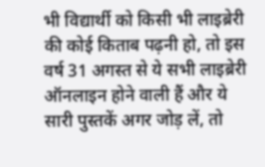भी विद्यार्थी को किसी भी लाइब्रेरी की कोई किताब पढ़नी हो, तो इस वर्ष 31 अगस्त से ये सभी लाइब्रेरी ऑनलाइन होने वाली हैं और ये सारी पुस्तकें अगर जोड़ लें, तो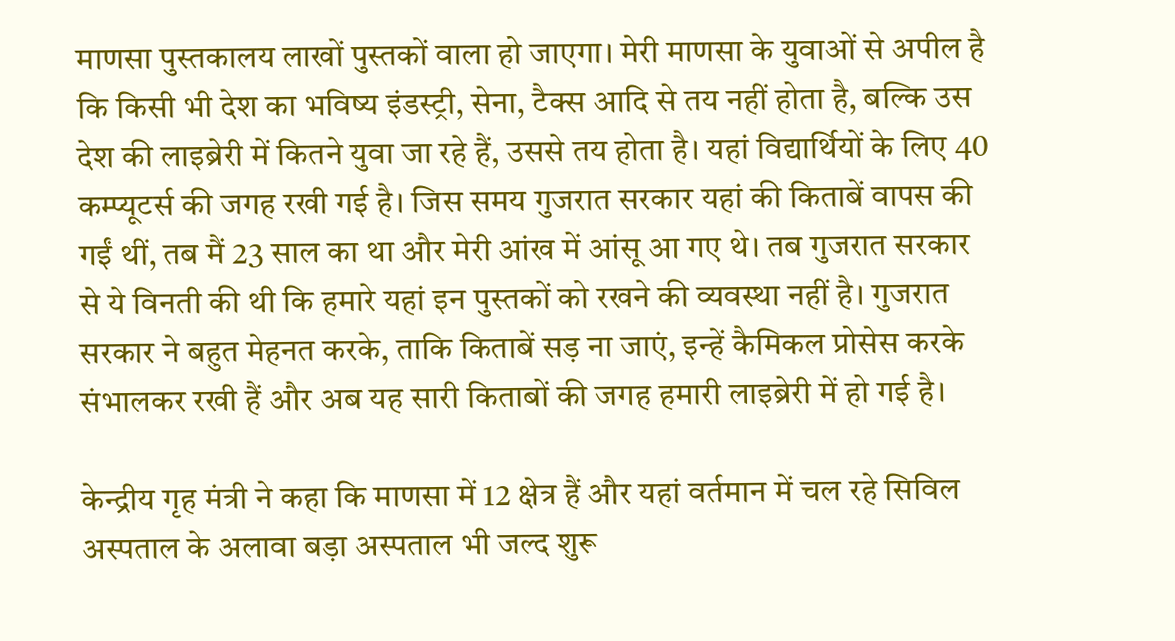माणसा पुस्तकालय लाखों पुस्तकों वाला हो जाएगा। मेरी माणसा के युवाओं से अपील है कि किसी भी देश का भविष्य इंडस्ट्री, सेना, टैक्स आदि से तय नहीं होता है, बल्कि उस देश की लाइब्रेरी में कितने युवा जा रहे हैं, उससे तय होता है। यहां विद्यार्थियों के लिए 40 कम्प्यूटर्स की जगह रखी गई है। जिस समय गुजरात सरकार यहां की किताबें वापस की गईं थीं, तब मैं 23 साल का था और मेरी आंख में आंसू आ गए थे। तब गुजरात सरकार से ये विनती की थी कि हमारे यहां इन पुस्तकों को रखने की व्यवस्था नहीं है। गुजरात सरकार ने बहुत मेहनत करके, ताकि किताबें सड़ ना जाएं, इन्हें कैमिकल प्रोसेस करके संभालकर रखी हैं और अब यह सारी किताबों की जगह हमारी लाइब्रेरी में हो गई है।

केन्द्रीय गृह मंत्री ने कहा कि माणसा में 12 क्षेत्र हैं और यहां वर्तमान में चल रहे सिविल अस्पताल के अलावा बड़ा अस्पताल भी जल्द शुरू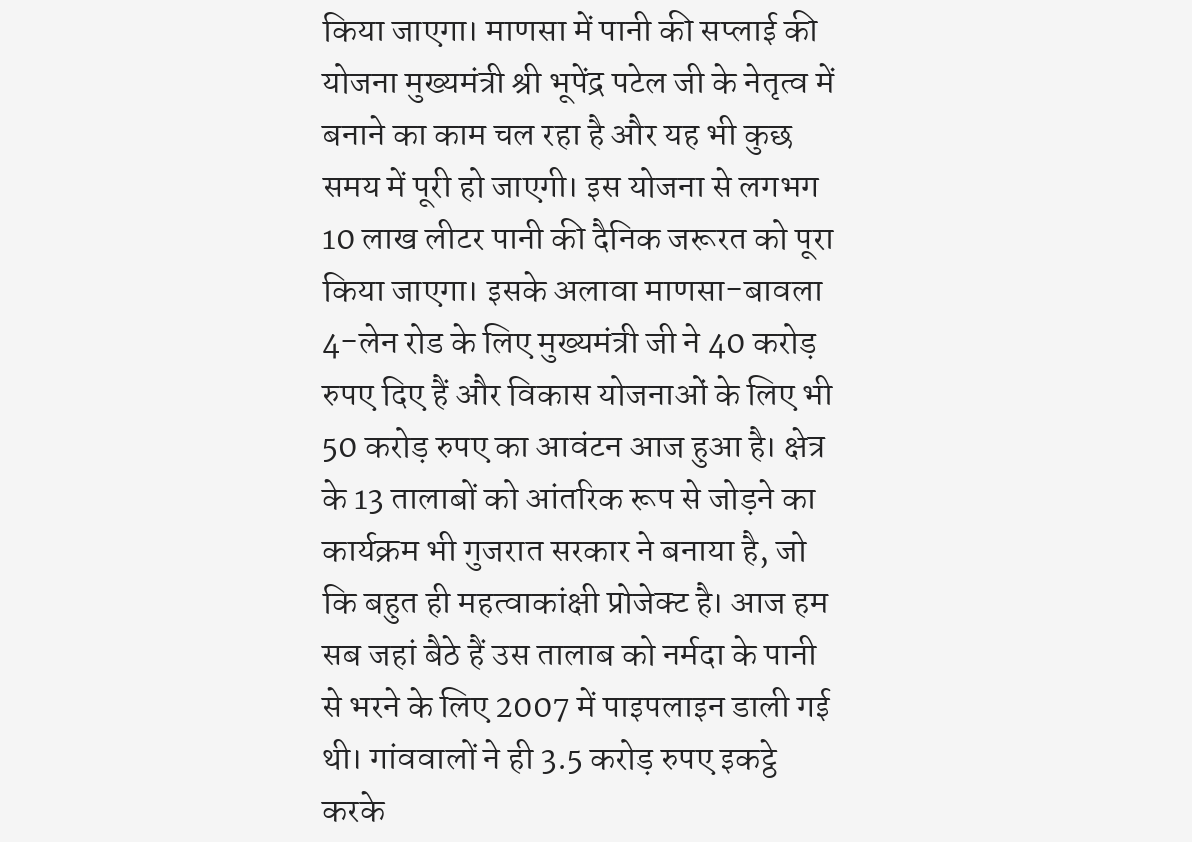किया जाएगा। माणसा में पानी की सप्लाई की योजना मुख्यमंत्री श्री भूपेंद्र पटेल जी के नेतृत्व में बनाने का काम चल रहा है और यह भी कुछ समय में पूरी हो जाएगी। इस योजना से लगभग 10 लाख लीटर पानी की दैनिक जरूरत को पूरा किया जाएगा। इसके अलावा माणसा-बावला 4-लेन रोड के लिए मुख्यमंत्री जी ने 40 करोड़ रुपए दिए हैं और विकास योजनाओं के लिए भी 50 करोड़ रुपए का आवंटन आज हुआ है। क्षेत्र के 13 तालाबों को आंतरिक रूप से जोड़ने का कार्यक्रम भी गुजरात सरकार ने बनाया है, जो कि बहुत ही महत्वाकांक्षी प्रोजेक्ट है। आज हम सब जहां बैठे हैं उस तालाब को नर्मदा के पानी से भरने के लिए 2007 में पाइपलाइन डाली गई थी। गांववालों ने ही 3.5 करोड़ रुपए इकट्ठे करके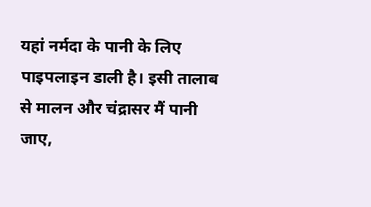यहां नर्मदा के पानी के लिए पाइपलाइन डाली है। इसी तालाब से मालन और चंद्रासर मैं पानी जाए,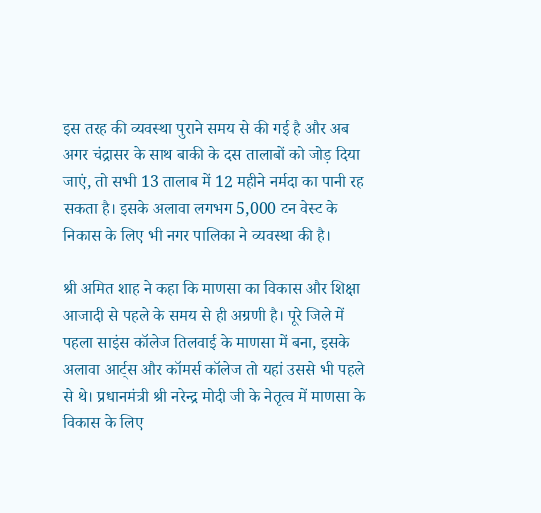इस तरह की व्यवस्था पुराने समय से की गई है और अब अगर चंद्रासर के साथ बाकी के दस तालाबों को जोड़ दिया जाएं, तो सभी 13 तालाब में 12 महीने नर्मदा का पानी रह सकता है। इसके अलावा लगभग 5,000 टन वेस्ट के निकास के लिए भी नगर पालिका ने व्यवस्था की है।

श्री अमित शाह ने कहा कि माणसा का विकास और शिक्षा आजादी से पहले के समय से ही अग्रणी है। पूरे जिले में पहला साइंस कॉलेज तिलवाई के माणसा में बना, इसके अलावा आर्ट्स और कॉमर्स कॉलेज तो यहां उससे भी पहले से थे। प्रधानमंत्री श्री नरेन्द्र मोदी जी के नेतृत्व में माणसा के विकास के लिए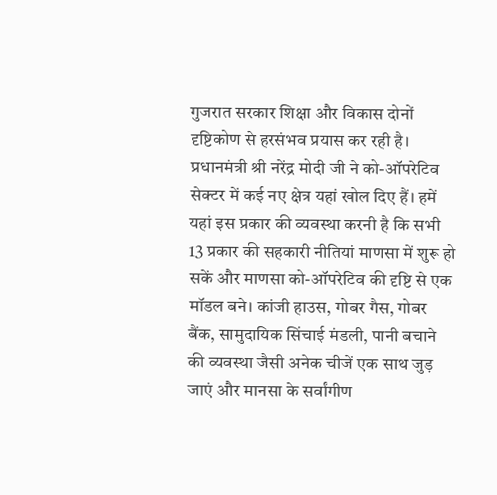गुजरात सरकार शिक्षा और विकास दोनों दृष्टिकोण से हरसंभव प्रयास कर रही है। प्रधानमंत्री श्री नरेंद्र मोदी जी ने को-ऑपरेटिव सेक्टर में कई नए क्षेत्र यहां खोल दिए हैं। हमें यहां इस प्रकार की व्यवस्था करनी है कि सभी 13 प्रकार की सहकारी नीतियां माणसा में शुरू हो सकें और माणसा को-ऑपरेटिव की दृष्टि से एक मॉडल बने। कांजी हाउस, गोबर गैस, गोबर बैंक, सामुदायिक सिंचाई मंडली, पानी बचाने की व्यवस्था जैसी अनेक चीजें एक साथ जुड़ जाएं और मानसा के सर्वांगीण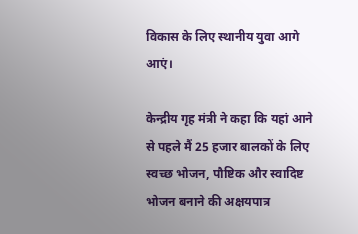विकास के लिए स्थानीय युवा आगे आएं।

केन्द्रीय गृह मंत्री ने कहा कि यहां आने से पहले मैं 25 हजार बालकों के लिए स्वच्छ भोजन, पौष्टिक और स्वादिष्ट भोजन बनाने की अक्षयपात्र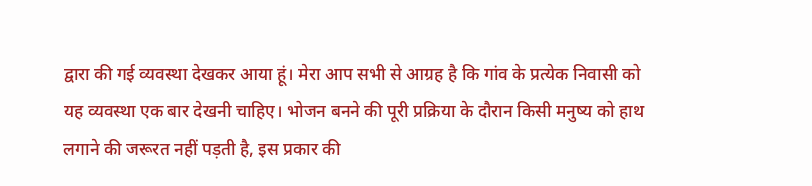द्वारा की गई व्यवस्था देखकर आया हूं। मेरा आप सभी से आग्रह है कि गांव के प्रत्येक निवासी को यह व्यवस्था एक बार देखनी चाहिए। भोजन बनने की पूरी प्रक्रिया के दौरान किसी मनुष्य को हाथ लगाने की जरूरत नहीं पड़ती है, इस प्रकार की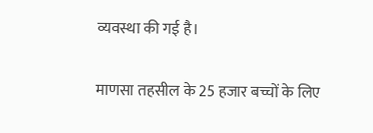व्यवस्था की गई है।

माणसा तहसील के 25 हजार बच्चों के लिए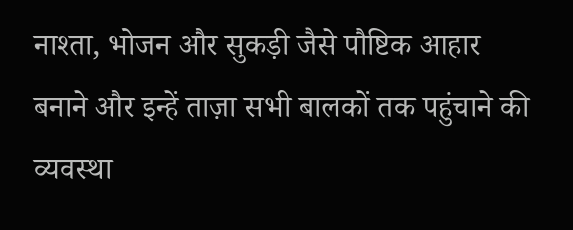नाश्ता, भोजन और सुकड़ी जैसे पौष्टिक आहार बनाने और इन्हें ताज़ा सभी बालकों तक पहुंचाने की व्यवस्था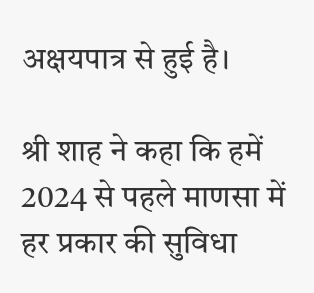अक्षयपात्र से हुई है।

श्री शाह ने कहा कि हमें 2024 से पहले माणसा में हर प्रकार की सुविधा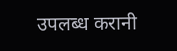उपलब्ध करानी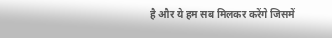है और ये हम सब मिलकर करेंगे जिसमें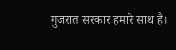गुजरात सरकार हमारे साथ है।